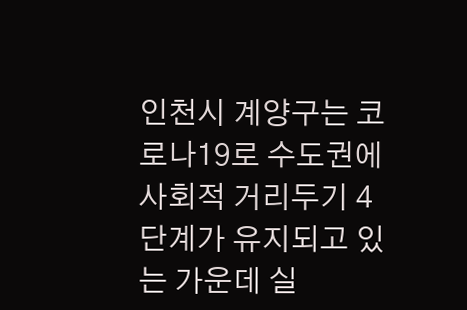인천시 계양구는 코로나19로 수도권에 사회적 거리두기 4단계가 유지되고 있는 가운데 실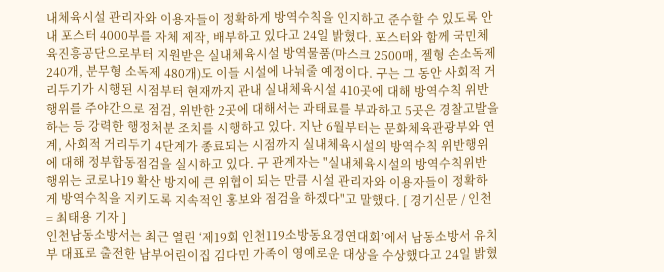내체육시설 관리자와 이용자들이 정확하게 방역수칙을 인지하고 준수할 수 있도록 안내 포스터 4000부를 자체 제작, 배부하고 있다고 24일 밝혔다. 포스터와 함께 국민체육진흥공단으로부터 지원받은 실내체육시설 방역물품(마스크 2500매, 젤형 손소독제 240개, 분무형 소독제 480개)도 이들 시설에 나눠줄 예정이다. 구는 그 동안 사회적 거리두기가 시행된 시점부터 현재까지 관내 실내체육시설 410곳에 대해 방역수칙 위반행위를 주야간으로 점검, 위반한 2곳에 대해서는 과태료를 부과하고 5곳은 경찰고발을 하는 등 강력한 행정처분 조치를 시행하고 있다. 지난 6월부터는 문화체육관광부와 연계, 사회적 거리두기 4단계가 종료되는 시점까지 실내체육시설의 방역수칙 위반행위에 대해 정부합동점검을 실시하고 있다. 구 관계자는 "실내체육시설의 방역수칙위반 행위는 코로나19 확산 방지에 큰 위협이 되는 만큼 시설 관리자와 이용자들이 정확하게 방역수칙을 지키도록 지속적인 홍보와 점검을 하겠다"고 말했다. [ 경기신문 / 인천 = 최태용 기자 ]
인천남동소방서는 최근 열린 ‘제19회 인천119소방동요경연대회’에서 남동소방서 유치부 대표로 출전한 남부어린이집 김다민 가족이 영예로운 대상을 수상했다고 24일 밝혔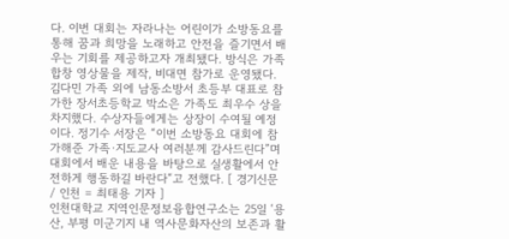다. 이번 대회는 자라나는 어린이가 소방동요를 통해 꿈과 희망을 노래하고 안전을 즐기면서 배우는 기회를 제공하고자 개최됐다. 방식은 가족합창 영상물을 제작, 비대면 참가로 운영됐다. 김다민 가족 외에 남동소방서 초등부 대표로 참가한 장서초등학교 박소은 가족도 최우수 상을 차지했다. 수상자들에게는 상장이 수여될 예정이다. 정기수 서장은 “이번 소방동요 대회에 참가해준 가족·지도교사 여러분께 감사드린다”며 대회에서 배운 내용을 바탕으로 실생활에서 안전하게 행동하길 바란다“고 전했다. [ 경기신문 / 인천 = 최태용 기자 ]
인천대학교 지역인문정보융합연구소는 25일 ‘용산, 부평 미군기지 내 역사문화자산의 보존과 활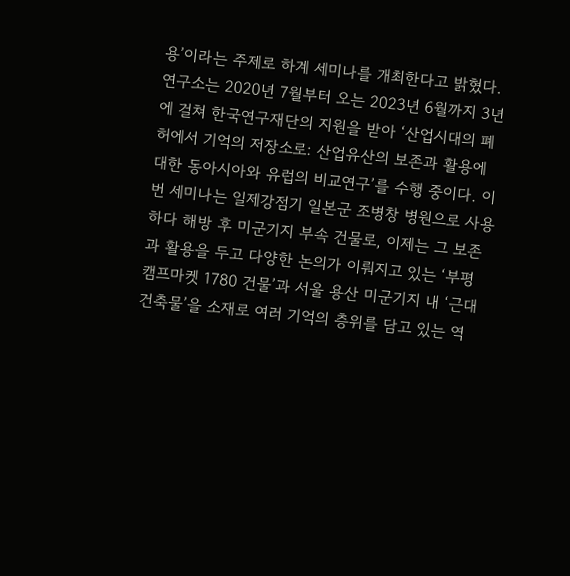용’이라는 주제로 하계 세미나를 개최한다고 밝혔다. 연구소는 2020년 7월부터 오는 2023년 6월까지 3년에 걸쳐 한국연구재단의 지원을 받아 ‘산업시대의 폐허에서 기억의 저장소로: 산업유산의 보존과 활용에 대한 동아시아와 유럽의 비교연구’를 수행 중이다. 이번 세미나는 일제강점기 일본군 조병창 병원으로 사용하다 해방 후 미군기지 부속 건물로, 이제는 그 보존과 활용을 두고 다양한 논의가 이뤄지고 있는 ‘부평 캠프마켓 1780 건물’과 서울 용산 미군기지 내 ‘근대건축물’을 소재로 여러 기억의 층위를 담고 있는 역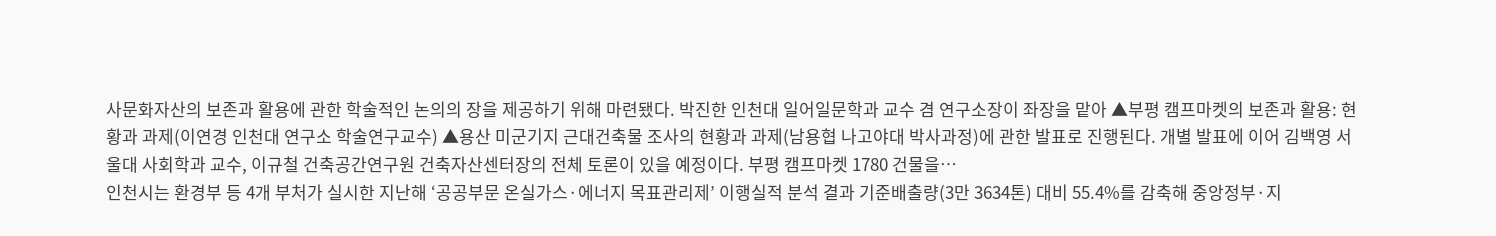사문화자산의 보존과 활용에 관한 학술적인 논의의 장을 제공하기 위해 마련됐다. 박진한 인천대 일어일문학과 교수 겸 연구소장이 좌장을 맡아 ▲부평 캠프마켓의 보존과 활용: 현황과 과제(이연경 인천대 연구소 학술연구교수) ▲용산 미군기지 근대건축물 조사의 현황과 과제(남용협 나고야대 박사과정)에 관한 발표로 진행된다. 개별 발표에 이어 김백영 서울대 사회학과 교수, 이규철 건축공간연구원 건축자산센터장의 전체 토론이 있을 예정이다. 부평 캠프마켓 1780 건물을…
인천시는 환경부 등 4개 부처가 실시한 지난해 ‘공공부문 온실가스·에너지 목표관리제’ 이행실적 분석 결과 기준배출량(3만 3634톤) 대비 55.4%를 감축해 중앙정부·지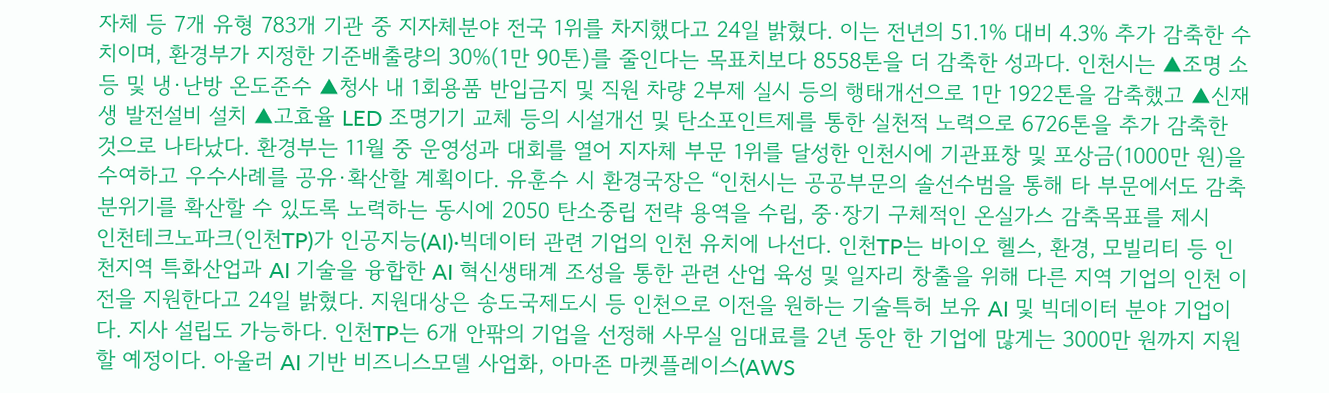자체 등 7개 유형 783개 기관 중 지자체분야 전국 1위를 차지했다고 24일 밝혔다. 이는 전년의 51.1% 대비 4.3% 추가 감축한 수치이며, 환경부가 지정한 기준배출량의 30%(1만 90톤)를 줄인다는 목표치보다 8558톤을 더 감축한 성과다. 인천시는 ▲조명 소등 및 냉·난방 온도준수 ▲청사 내 1회용품 반입금지 및 직원 차량 2부제 실시 등의 행태개선으로 1만 1922톤을 감축했고 ▲신재생 발전설비 설치 ▲고효율 LED 조명기기 교체 등의 시설개선 및 탄소포인트제를 통한 실천적 노력으로 6726톤을 추가 감축한 것으로 나타났다. 환경부는 11월 중 운영성과 대회를 열어 지자체 부문 1위를 달성한 인천시에 기관표창 및 포상금(1000만 원)을 수여하고 우수사례를 공유·확산할 계획이다. 유훈수 시 환경국장은 “인천시는 공공부문의 솔선수범을 통해 타 부문에서도 감축 분위기를 확산할 수 있도록 노력하는 동시에 2050 탄소중립 전략 용역을 수립, 중·장기 구체적인 온실가스 감축목표를 제시
인천테크노파크(인천TP)가 인공지능(AI)·빅데이터 관련 기업의 인천 유치에 나선다. 인천TP는 바이오 헬스, 환경, 모빌리티 등 인천지역 특화산업과 AI 기술을 융합한 AI 혁신생태계 조성을 통한 관련 산업 육성 및 일자리 창출을 위해 다른 지역 기업의 인천 이전을 지원한다고 24일 밝혔다. 지원대상은 송도국제도시 등 인천으로 이전을 원하는 기술특허 보유 AI 및 빅데이터 분야 기업이다. 지사 설립도 가능하다. 인천TP는 6개 안팎의 기업을 선정해 사무실 임대료를 2년 동안 한 기업에 많게는 3000만 원까지 지원할 예정이다. 아울러 AI 기반 비즈니스모델 사업화, 아마존 마켓플레이스(AWS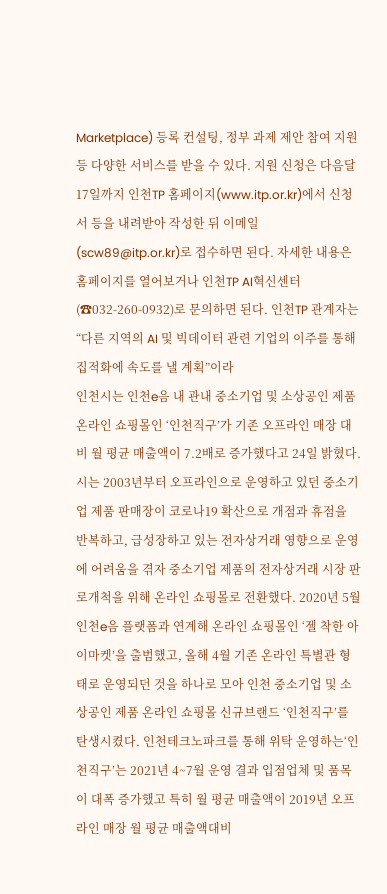Marketplace) 등록 컨설팅, 정부 과제 제안 참여 지원 등 다양한 서비스를 받을 수 있다. 지원 신청은 다음달 17일까지 인천TP 홈페이지(www.itp.or.kr)에서 신청서 등을 내려받아 작성한 뒤 이메일(scw89@itp.or.kr)로 접수하면 된다. 자세한 내용은 홈페이지를 열어보거나 인천TP AI혁신센터(☎032-260-0932)로 문의하면 된다. 인천TP 관계자는 “다른 지역의 AI 및 빅데이터 관련 기업의 이주를 통해 집적화에 속도를 낼 계획”이라
인천시는 인천e음 내 관내 중소기업 및 소상공인 제품 온라인 쇼핑몰인 ‘인천직구’가 기존 오프라인 매장 대비 월 평균 매출액이 7.2배로 증가했다고 24일 밝혔다. 시는 2003년부터 오프라인으로 운영하고 있던 중소기업 제품 판매장이 코로나19 확산으로 개점과 휴점을 반복하고, 급성장하고 있는 전자상거래 영향으로 운영에 어려움을 겪자 중소기업 제품의 전자상거래 시장 판로개척을 위해 온라인 쇼핑몰로 전환했다. 2020년 5월 인천e음 플랫폼과 연계해 온라인 쇼핑몰인 ‘젤 착한 아이마켓’을 출범했고, 올해 4월 기존 온라인 특별관 형태로 운영되던 것을 하나로 모아 인천 중소기업 및 소상공인 제품 온라인 쇼핑몰 신규브랜드 ‘인천직구’를 탄생시켰다. 인천테크노파크를 통해 위탁 운영하는‘인천직구’는 2021년 4~7월 운영 결과 입점업체 및 품목이 대폭 증가했고 특히 월 평균 매출액이 2019년 오프라인 매장 월 평균 매출액대비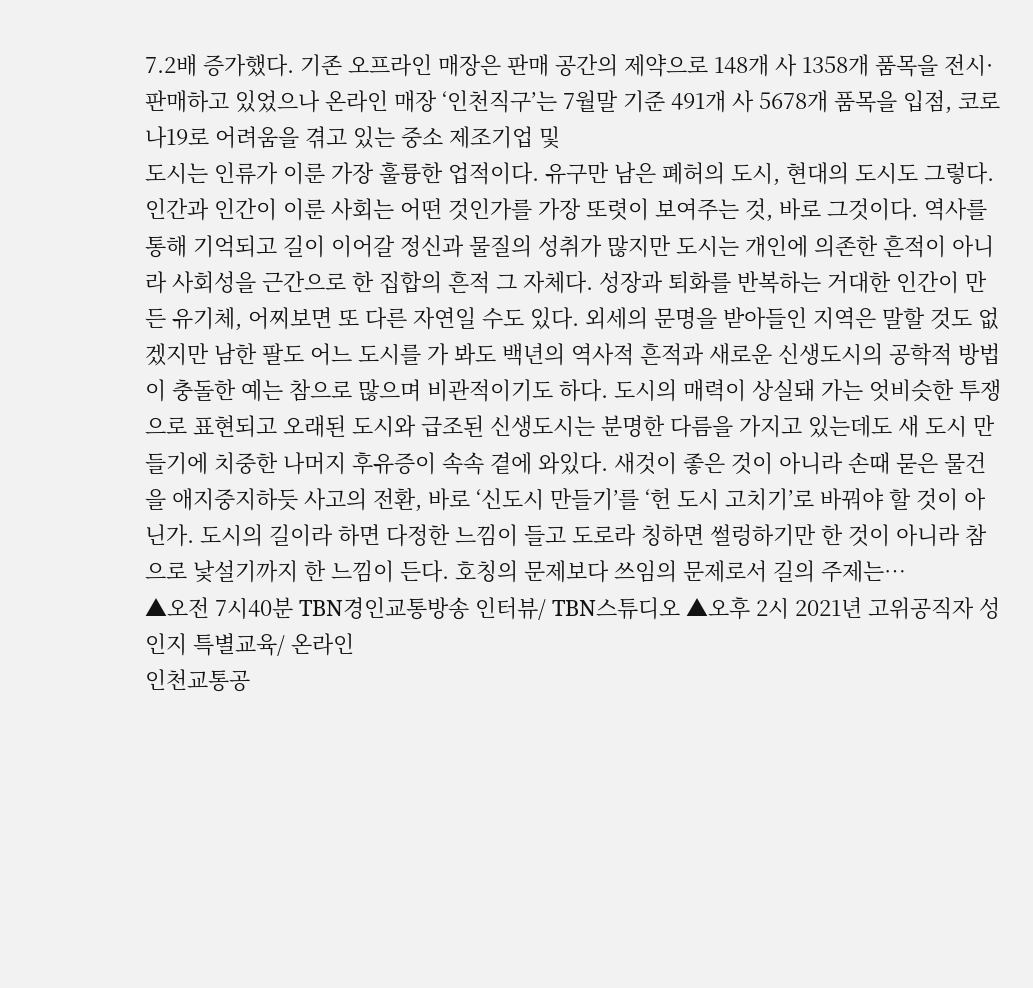7.2배 증가했다. 기존 오프라인 매장은 판매 공간의 제약으로 148개 사 1358개 품목을 전시·판매하고 있었으나 온라인 매장 ‘인천직구’는 7월말 기준 491개 사 5678개 품목을 입점, 코로나19로 어려움을 겪고 있는 중소 제조기업 및
도시는 인류가 이룬 가장 훌륭한 업적이다. 유구만 남은 폐허의 도시, 현대의 도시도 그렇다. 인간과 인간이 이룬 사회는 어떤 것인가를 가장 또렷이 보여주는 것, 바로 그것이다. 역사를 통해 기억되고 길이 이어갈 정신과 물질의 성취가 많지만 도시는 개인에 의존한 흔적이 아니라 사회성을 근간으로 한 집합의 흔적 그 자체다. 성장과 퇴화를 반복하는 거대한 인간이 만든 유기체, 어찌보면 또 다른 자연일 수도 있다. 외세의 문명을 받아들인 지역은 말할 것도 없겠지만 남한 팔도 어느 도시를 가 봐도 백년의 역사적 흔적과 새로운 신생도시의 공학적 방법이 충돌한 예는 참으로 많으며 비관적이기도 하다. 도시의 매력이 상실돼 가는 엇비슷한 투쟁으로 표현되고 오래된 도시와 급조된 신생도시는 분명한 다름을 가지고 있는데도 새 도시 만들기에 치중한 나머지 후유증이 속속 곁에 와있다. 새것이 좋은 것이 아니라 손때 묻은 물건을 애지중지하듯 사고의 전환, 바로 ‘신도시 만들기’를 ‘헌 도시 고치기’로 바꿔야 할 것이 아닌가. 도시의 길이라 하면 다정한 느낌이 들고 도로라 칭하면 썰렁하기만 한 것이 아니라 참으로 낯설기까지 한 느낌이 든다. 호칭의 문제보다 쓰임의 문제로서 길의 주제는…
▲오전 7시40분 TBN경인교통방송 인터뷰/ TBN스튜디오 ▲오후 2시 2021년 고위공직자 성인지 특별교육/ 온라인
인천교통공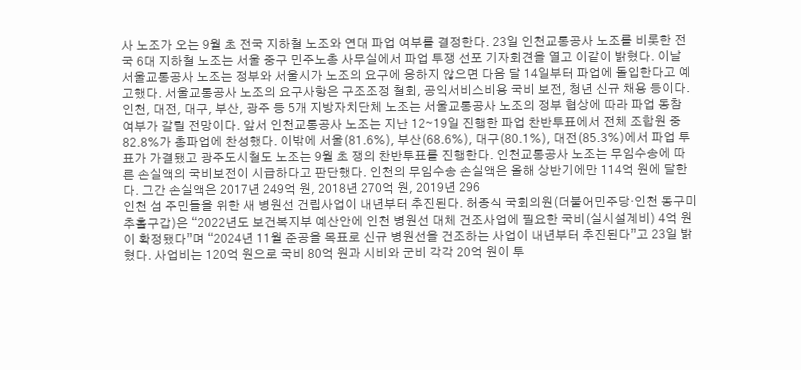사 노조가 오는 9월 초 전국 지하철 노조와 연대 파업 여부를 결정한다. 23일 인천교통공사 노조를 비롯한 전국 6대 지하철 노조는 서울 중구 민주노총 사무실에서 파업 투쟁 선포 기자회견을 열고 이같이 밝혔다. 이날 서울교통공사 노조는 정부와 서울시가 노조의 요구에 응하지 않으면 다음 달 14일부터 파업에 돌입한다고 예고했다. 서울교통공사 노조의 요구사항은 구조조정 철회, 공익서비스비용 국비 보전, 청년 신규 채용 등이다. 인천, 대전, 대구, 부산, 광주 등 5개 지방자치단체 노조는 서울교통공사 노조의 정부 협상에 따라 파업 동참 여부가 갈릴 전망이다. 앞서 인천교통공사 노조는 지난 12∼19일 진행한 파업 찬반투표에서 전체 조합원 중 82.8%가 총파업에 찬성했다. 이밖에 서울(81.6%), 부산(68.6%), 대구(80.1%), 대전(85.3%)에서 파업 투표가 가결됐고 광주도시철도 노조는 9월 초 쟁의 찬반투표를 진행한다. 인천교통공사 노조는 무임수송에 따른 손실액의 국비보전이 시급하다고 판단했다. 인천의 무임수송 손실액은 올해 상반기에만 114억 원에 달한다. 그간 손실액은 2017년 249억 원, 2018년 270억 원, 2019년 296
인천 섬 주민들을 위한 새 병원선 건립사업이 내년부터 추진된다. 허종식 국회의원(더불어민주당·인천 동구미추홀구갑)은 “2022년도 보건복지부 예산안에 인천 병원선 대체 건조사업에 필요한 국비(실시설계비) 4억 원이 확정됐다”며 “2024년 11월 준공을 목표로 신규 병원선을 건조하는 사업이 내년부터 추진된다”고 23일 밝혔다. 사업비는 120억 원으로 국비 80억 원과 시비와 군비 각각 20억 원이 투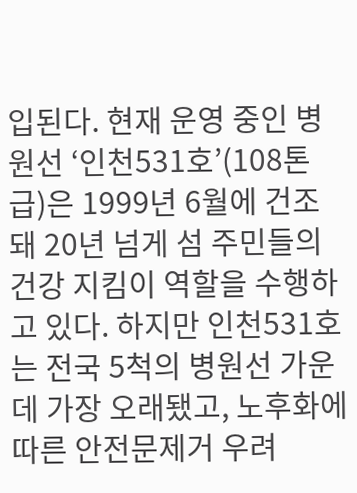입된다. 현재 운영 중인 병원선 ‘인천531호’(108톤급)은 1999년 6월에 건조돼 20년 넘게 섬 주민들의 건강 지킴이 역할을 수행하고 있다. 하지만 인천531호는 전국 5척의 병원선 가운데 가장 오래됐고, 노후화에 따른 안전문제거 우려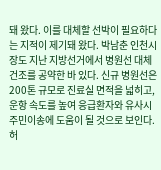돼 왔다. 이를 대체할 선박이 필요하다는 지적이 제기돼 왔다. 박남춘 인천시장도 지난 지방선거에서 병원선 대체 건조를 공약한 바 있다. 신규 병원선은 200톤 규모로 진료실 면적을 넓히고, 운항 속도를 높여 응급환자와 유사시 주민이송에 도움이 될 것으로 보인다. 허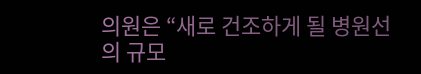의원은 “새로 건조하게 될 병원선의 규모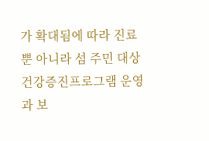가 확대됨에 따라 진료뿐 아니라 섬 주민 대상 건강증진프로그램 운영과 보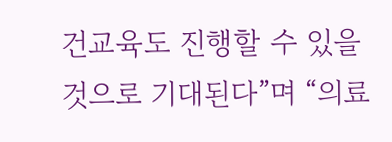건교육도 진행할 수 있을 것으로 기대된다”며 “의료